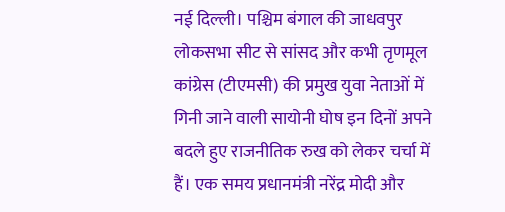नई दिल्ली। पश्चिम बंगाल की जाधवपुर लोकसभा सीट से सांसद और कभी तृणमूल कांग्रेस (टीएमसी) की प्रमुख युवा नेताओं में गिनी जाने वाली सायोनी घोष इन दिनों अपने बदले हुए राजनीतिक रुख को लेकर चर्चा में हैं। एक समय प्रधानमंत्री नरेंद्र मोदी और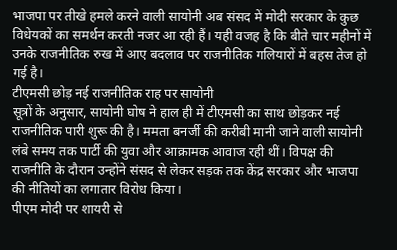भाजपा पर तीखे हमले करने वाली सायोनी अब संसद में मोदी सरकार के कुछ विधेयकों का समर्थन करती नजर आ रही हैं। यही वजह है कि बीते चार महीनों में उनके राजनीतिक रुख में आए बदलाव पर राजनीतिक गलियारों में बहस तेज हो गई है।
टीएमसी छोड़ नई राजनीतिक राह पर सायोनी
सूत्रों के अनुसार, सायोनी घोष ने हाल ही में टीएमसी का साथ छोड़कर नई राजनीतिक पारी शुरू की है। ममता बनर्जी की करीबी मानी जाने वाली सायोनी लंबे समय तक पार्टी की युवा और आक्रामक आवाज रही थीं। विपक्ष की राजनीति के दौरान उन्होंने संसद से लेकर सड़क तक केंद्र सरकार और भाजपा की नीतियों का लगातार विरोध किया।
पीएम मोदी पर शायरी से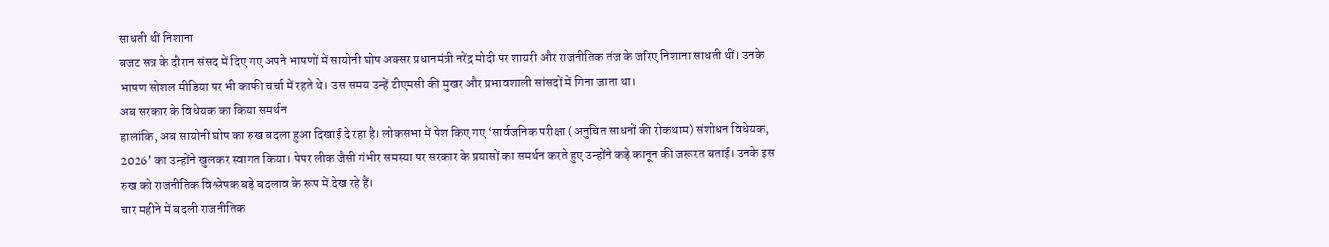साधती थीं निशाना
बजट सत्र के दौरान संसद में दिए गए अपने भाषणों में सायोनी घोष अक्सर प्रधानमंत्री नरेंद्र मोदी पर शायरी और राजनीतिक तंज के जरिए निशाना साधती थीं। उनके भाषण सोशल मीडिया पर भी काफी चर्चा में रहते थे। उस समय उन्हें टीएमसी की मुखर और प्रभावशाली सांसदों में गिना जाता था।
अब सरकार के विधेयक का किया समर्थन
हालांकि, अब सायोनी घोष का रुख बदला हुआ दिखाई दे रहा है। लोकसभा में पेश किए गए ‘सार्वजनिक परीक्षा (अनुचित साधनों की रोकथाम) संशोधन विधेयक, 2026’ का उन्होंने खुलकर स्वागत किया। पेपर लीक जैसी गंभीर समस्या पर सरकार के प्रयासों का समर्थन करते हुए उन्होंने कड़े कानून की जरूरत बताई। उनके इस रुख को राजनीतिक विश्लेषक बड़े बदलाव के रूप में देख रहे हैं।
चार महीने में बदली राजनीतिक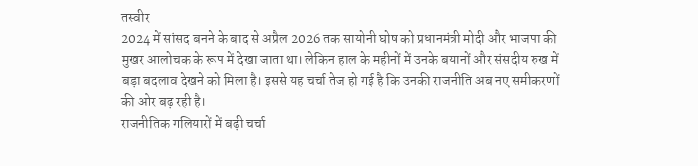तस्वीर
2024 में सांसद बनने के बाद से अप्रैल 2026 तक सायोनी घोष को प्रधानमंत्री मोदी और भाजपा की मुखर आलोचक के रूप में देखा जाता था। लेकिन हाल के महीनों में उनके बयानों और संसदीय रुख में बड़ा बदलाव देखने को मिला है। इससे यह चर्चा तेज हो गई है कि उनकी राजनीति अब नए समीकरणों की ओर बढ़ रही है।
राजनीतिक गलियारों में बढ़ी चर्चा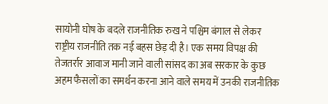सायोनी घोष के बदले राजनीतिक रुख ने पश्चिम बंगाल से लेकर राष्ट्रीय राजनीति तक नई बहस छेड़ दी है। एक समय विपक्ष की तेजतर्रार आवाज मानी जाने वाली सांसद का अब सरकार के कुछ अहम फैसलों का समर्थन करना आने वाले समय में उनकी राजनीतिक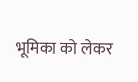भूमिका को लेकर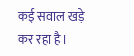कई सवाल खड़े कर रहा है।